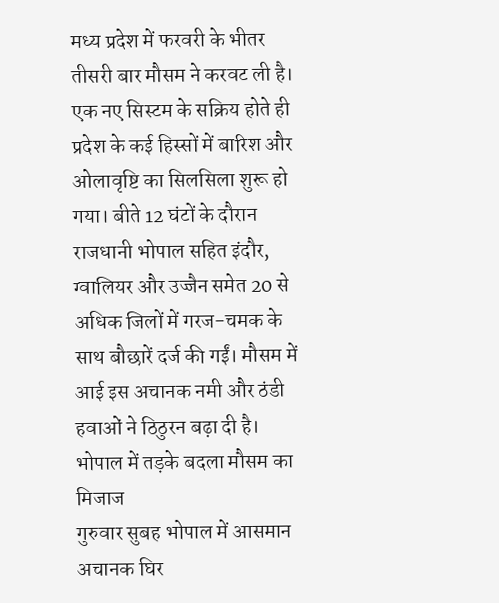मध्य प्रदेश में फरवरी के भीतर तीसरी बार मौसम ने करवट ली है। एक नए सिस्टम के सक्रिय होते ही प्रदेश के कई हिस्सों में बारिश और ओलावृष्टि का सिलसिला शुरू हो गया। बीते 12 घंटों के दौरान राजधानी भोपाल सहित इंदौर, ग्वालियर और उज्जैन समेत 20 से अधिक जिलों में गरज-चमक के साथ बौछारें दर्ज की गईं। मौसम में आई इस अचानक नमी और ठंडी हवाओं ने ठिठुरन बढ़ा दी है।
भोपाल में तड़के बदला मौसम का मिजाज
गुरुवार सुबह भोपाल में आसमान अचानक घिर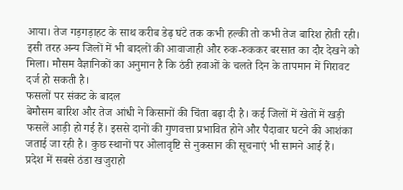आया। तेज गड़गड़ाहट के साथ करीब डेढ़ घंटे तक कभी हल्की तो कभी तेज बारिश होती रही। इसी तरह अन्य जिलों में भी बादलों की आवाजाही और रुक-रुककर बरसात का दौर देखने को मिला। मौसम वैज्ञानिकों का अनुमान है कि ठंडी हवाओं के चलते दिन के तापमान में गिरावट दर्ज हो सकती है।
फसलों पर संकट के बादल
बेमौसम बारिश और तेज आंधी ने किसानों की चिंता बढ़ा दी है। कई जिलों में खेतों में खड़ी फसलें आड़ी हो गई हैं। इससे दानों की गुणवत्ता प्रभावित होने और पैदावार घटने की आशंका जताई जा रही है। कुछ स्थानों पर ओलावृष्टि से नुकसान की सूचनाएं भी सामने आई हैं।
प्रदेश में सबसे ठंडा खजुराहो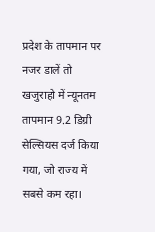प्रदेश के तापमान पर नजर डालें तो खजुराहो में न्यूनतम तापमान 9.2 डिग्री सेल्सियस दर्ज किया गया, जो राज्य में सबसे कम रहा।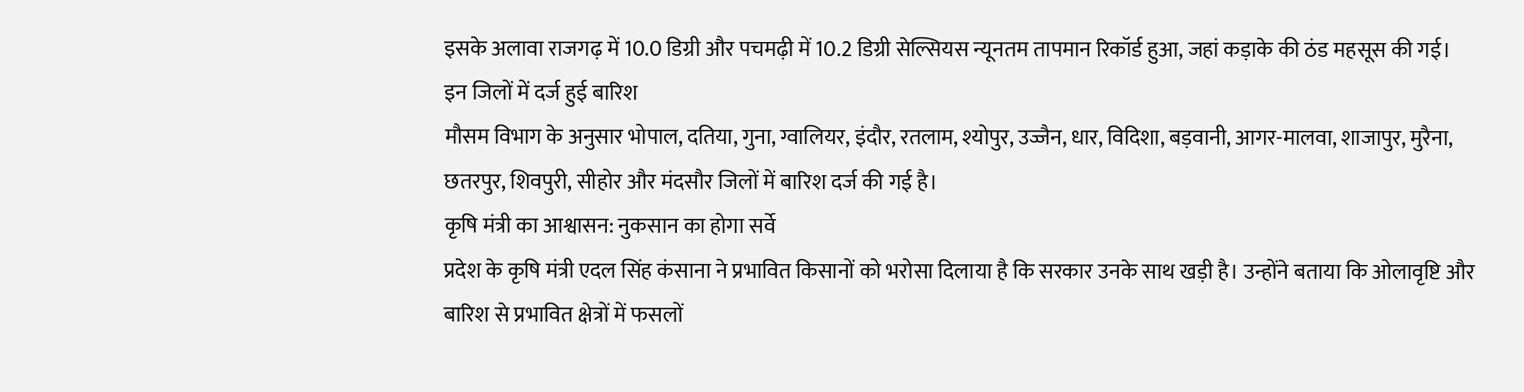इसके अलावा राजगढ़ में 10.0 डिग्री और पचमढ़ी में 10.2 डिग्री सेल्सियस न्यूनतम तापमान रिकॉर्ड हुआ, जहां कड़ाके की ठंड महसूस की गई।
इन जिलों में दर्ज हुई बारिश
मौसम विभाग के अनुसार भोपाल, दतिया, गुना, ग्वालियर, इंदौर, रतलाम, श्योपुर, उज्जैन, धार, विदिशा, बड़वानी, आगर-मालवा, शाजापुर, मुरैना, छतरपुर, शिवपुरी, सीहोर और मंदसौर जिलों में बारिश दर्ज की गई है।
कृषि मंत्री का आश्वासन: नुकसान का होगा सर्वे
प्रदेश के कृषि मंत्री एदल सिंह कंसाना ने प्रभावित किसानों को भरोसा दिलाया है कि सरकार उनके साथ खड़ी है। उन्होंने बताया कि ओलावृष्टि और बारिश से प्रभावित क्षेत्रों में फसलों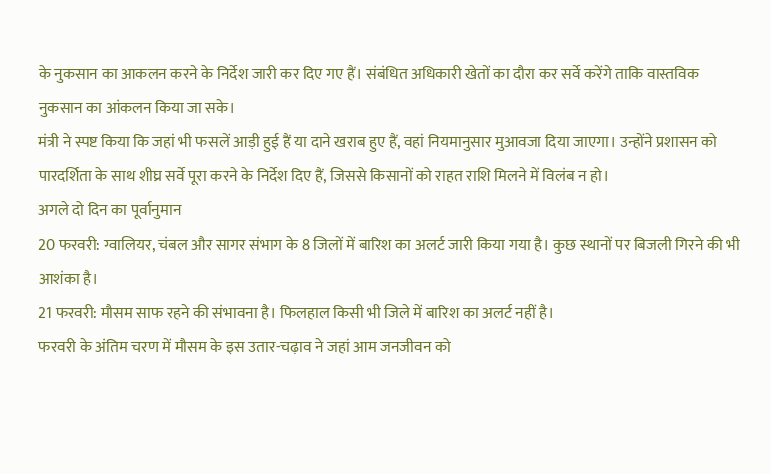के नुकसान का आकलन करने के निर्देश जारी कर दिए गए हैं। संबंधित अधिकारी खेतों का दौरा कर सर्वे करेंगे ताकि वास्तविक नुकसान का आंकलन किया जा सके।
मंत्री ने स्पष्ट किया कि जहां भी फसलें आड़ी हुई हैं या दाने खराब हुए हैं, वहां नियमानुसार मुआवजा दिया जाएगा। उन्होंने प्रशासन को पारदर्शिता के साथ शीघ्र सर्वे पूरा करने के निर्देश दिए हैं, जिससे किसानों को राहत राशि मिलने में विलंब न हो।
अगले दो दिन का पूर्वानुमान
20 फरवरी: ग्वालियर, चंबल और सागर संभाग के 8 जिलों में बारिश का अलर्ट जारी किया गया है। कुछ स्थानों पर बिजली गिरने की भी आशंका है।
21 फरवरी: मौसम साफ रहने की संभावना है। फिलहाल किसी भी जिले में बारिश का अलर्ट नहीं है।
फरवरी के अंतिम चरण में मौसम के इस उतार-चढ़ाव ने जहां आम जनजीवन को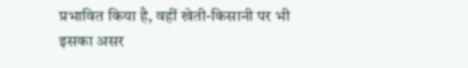प्रभावित किया है, वहीं खेती-किसानी पर भी इसका असर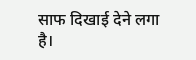साफ दिखाई देने लगा है।